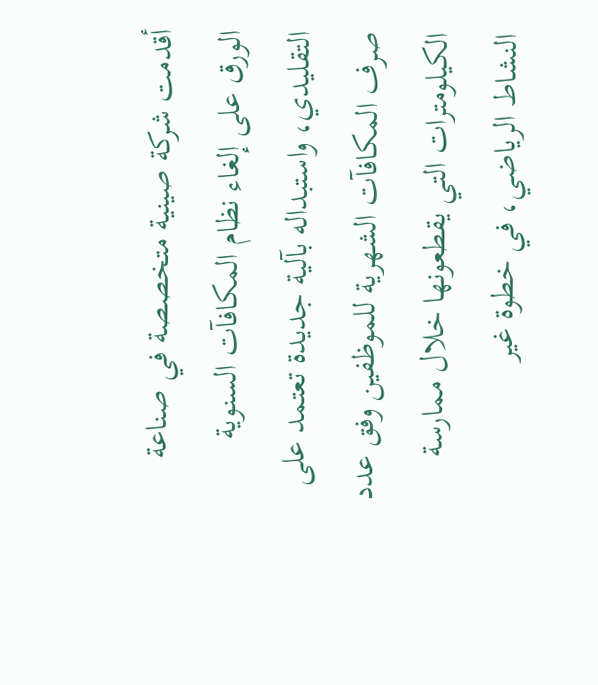أقدمت شركة صينية متخصصة في صناعة الورق على إلغاء نظام المكافآت السنوية التقليدي، واستبداله بآلية جديدة تعتمد على صرف المكافآت الشهرية للموظفين وفق عدد الكيلومترات التي يقطعونها خلال ممارسة النشاط الرياضي، في خطوة غير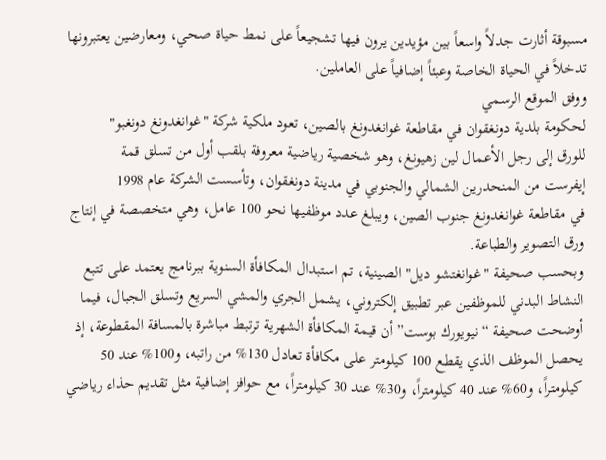مسبوقة أثارت جدلاً واسعاً بين مؤيدين يرون فيها تشجيعاً على نمط حياة صحي، ومعارضين يعتبرونها تدخلاً في الحياة الخاصة وعبئاً إضافياً على العاملين.
ووفق الموقع الرسمي
لحكومة بلدية دونغقوان في مقاطعة غوانغدونغ بالصين، تعود ملكية شركة "غوانغدونغ دونغبو"
للورق إلى رجل الأعمال لين زهيونغ، وهو شخصية رياضية معروفة بلقب أول من تسلق قمة
إيفرست من المنحدرين الشمالي والجنوبي في مدينة دونغقوان، وتأسست الشركة عام 1998
في مقاطعة غوانغدونغ جنوب الصين، ويبلغ عدد موظفيها نحو 100 عامل، وهي متخصصة في إنتاج
ورق التصوير والطباعة.
وبحسب صحيفة "غوانغتشو ديل" الصينية، تم استبدال المكافأة السنوية ببرنامج يعتمد على تتبع النشاط البدني للموظفين عبر تطبيق إلكتروني، يشمل الجري والمشي السريع وتسلق الجبال، فيما أوضحت صحيفة “نيويورك بوست” أن قيمة المكافأة الشهرية ترتبط مباشرة بالمسافة المقطوعة، إذ يحصل الموظف الذي يقطع 100 كيلومتر على مكافأة تعادل 130% من راتبه، و100% عند 50 كيلومتراً، و60% عند 40 كيلومتراً، و30% عند 30 كيلومتراً، مع حوافز إضافية مثل تقديم حذاء رياضي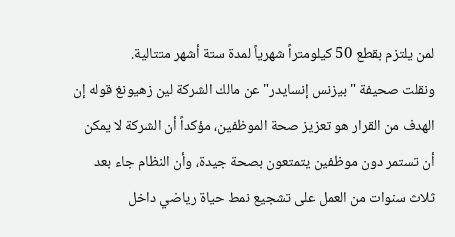لمن يلتزم بقطع 50 كيلومتراً شهرياً لمدة ستة أشهر متتالية.
ونقلت صحيفة "بيزنس إنسايدر" عن مالك الشركة لين زهيونغ قوله إن الهدف من القرار هو تعزيز صحة الموظفين، مؤكداً أن الشركة لا يمكن أن تستمر دون موظفين يتمتعون بصحة جيدة، وأن النظام جاء بعد ثلاث سنوات من العمل على تشجيع نمط حياة رياضي داخل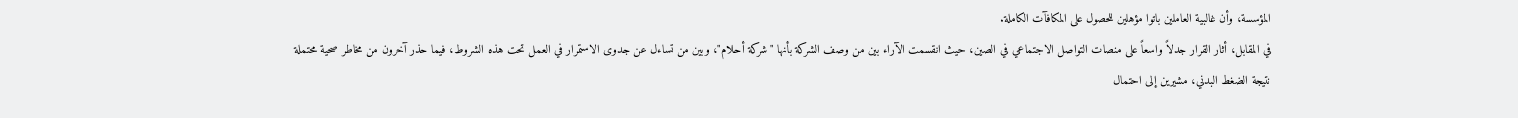المؤسسة، وأن غالبية العاملين باتوا مؤهلين للحصول على المكافآت الكاملة.
في المقابل، أثار القرار جدلاً واسعاً على منصات التواصل الاجتماعي في الصين، حيث انقسمت الآراء بين من وصف الشركة بأنها "شركة أحلام"، وبين من تساءل عن جدوى الاستمرار في العمل تحت هذه الشروط، فيما حذر آخرون من مخاطر صحية محتملة نتيجة الضغط البدني، مشيرين إلى احتمال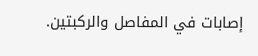إصابات في المفاصل والركبتين.